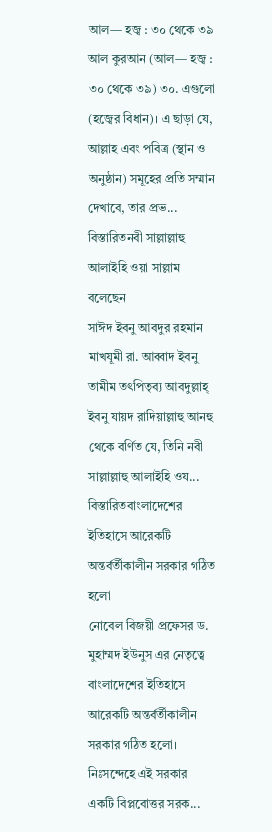আল— হজ্ব : ৩০ থেকে ৩৯
আল কুরআন (আল— হজ্ব : ৩০ থেকে ৩৯) ৩০. এগুলো (হজ্বের বিধান)। এ ছাড়া যে, আল্লাহ এবং পবিত্র (স্থান ও অনুষ্ঠান) সমূহের প্রতি সম্মান দেখাবে, তার প্রভ...
বিস্তারিতনবী সাল্লাল্লাহু আলাইহি ওয়া সাল্লাম বলেছেন
সাঈদ ইবনু আবদুর রহমান মাখযূমী রা. আব্বাদ ইবনু তামীম তৎপিতৃব্য আবদুল্লাহ্ ইবনু যায়দ রাদিয়াল্লাহু আনহু থেকে বর্ণিত যে, তিনি নবী সাল্লাল্লাহু আলাইহি ওয...
বিস্তারিতবাংলাদেশের ইতিহাসে আরেকটি অন্তর্বর্তীকালীন সরকার গঠিত হলো
নোবেল বিজয়ী প্রফেসর ড. মুহাম্মদ ইউনুস এর নেতৃত্বে বাংলাদেশের ইতিহাসে আরেকটি অন্তর্বর্তীকালীন সরকার গঠিত হলো। নিঃসন্দেহে এই সরকার একটি বিপ্লবোত্তর সরক...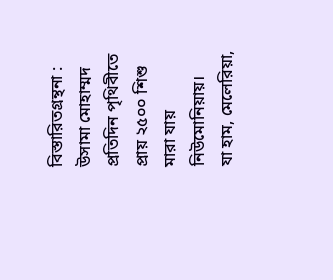বিস্তারিতগ্রন্থনা : উসামা মোহাম্মদ
প্রতিদিন পৃথিবীতে প্রায় ২৫০০ শিশু মারা যায় নিউমোনিয়ায়।
যা হাম, মেলেরিয়া,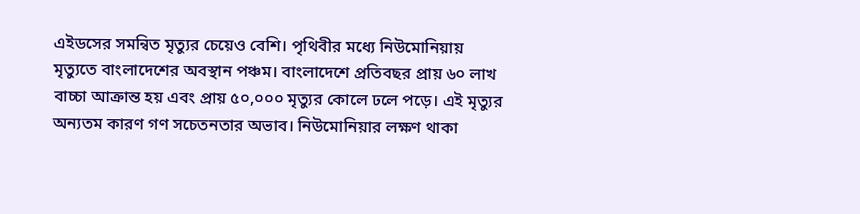এইডসের সমন্বিত মৃত্যুর চেয়েও বেশি। পৃথিবীর মধ্যে নিউমোনিয়ায় মৃত্যুতে বাংলাদেশের অবস্থান পঞ্চম। বাংলাদেশে প্রতিবছর প্রায় ৬০ লাখ বাচ্চা আক্রান্ত হয় এবং প্রায় ৫০,০০০ মৃত্যুর কোলে ঢলে পড়ে। এই মৃত্যুর অন্যতম কারণ গণ সচেতনতার অভাব। নিউমোনিয়ার লক্ষণ থাকা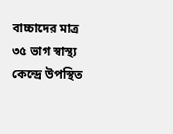বাচ্চাদের মাত্র ৩৫ ভাগ স্বাস্থ্য কেন্দ্রে উপস্থিত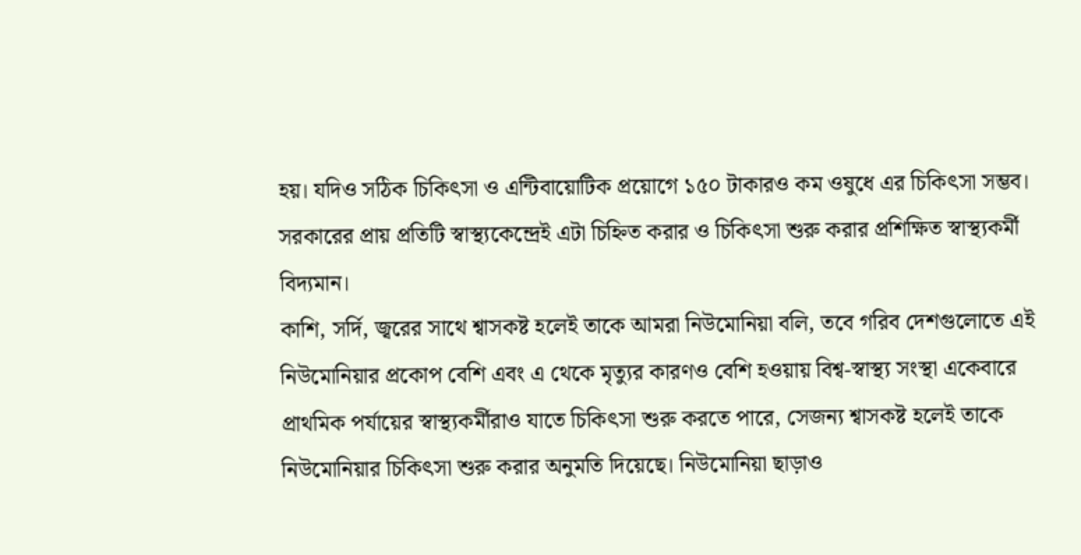হয়। যদিও সঠিক চিকিৎসা ও এন্টিবায়োটিক প্রয়োগে ১৫০ টাকারও কম ওষুধে এর চিকিৎসা সম্ভব। সরকারের প্রায় প্রতিটি স্বাস্থ্যকেন্দ্রেই এটা চিহ্নিত করার ও চিকিৎসা শুরু করার প্রশিক্ষিত স্বাস্থ্যকর্মী বিদ্যমান।
কাশি, সর্দি, জ্বরের সাথে শ্বাসকষ্ট হলেই তাকে আমরা নিউমোনিয়া বলি, তবে গরিব দেশগুলোতে এই নিউমোনিয়ার প্রকোপ বেশি এবং এ থেকে মৃত্যুর কারণও বেশি হওয়ায় বিশ্ব-স্বাস্থ্য সংস্থা একেবারে প্রাথমিক পর্যায়ের স্বাস্থ্যকর্মীরাও যাতে চিকিৎসা শুরু করতে পারে, সেজন্য শ্বাসকষ্ট হলেই তাকে নিউমোনিয়ার চিকিৎসা শুরু করার অনুমতি দিয়েছে। নিউমোনিয়া ছাড়াও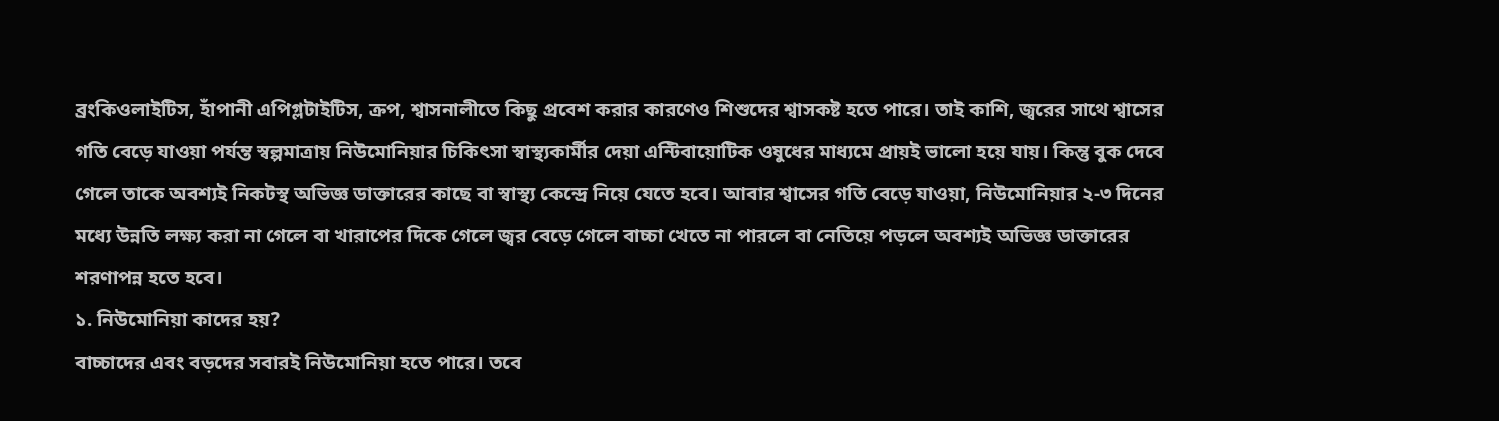ব্রংকিওলাইটিস, হাঁপানী এপিগ্লটাইটিস, ক্রপ, শ্বাসনালীতে কিছু প্রবেশ করার কারণেও শিশুদের শ্বাসকষ্ট হতে পারে। তাই কাশি, জ্বরের সাথে শ্বাসের গতি বেড়ে যাওয়া পর্যন্ত স্বল্পমাত্রায় নিউমোনিয়ার চিকিৎসা স্বাস্থ্যকার্মীর দেয়া এন্টিবায়োটিক ওষুধের মাধ্যমে প্রায়ই ভালো হয়ে যায়। কিন্তু বুক দেবে গেলে তাকে অবশ্যই নিকটস্থ অভিজ্ঞ ডাক্তারের কাছে বা স্বাস্থ্য কেন্দ্রে নিয়ে যেতে হবে। আবার শ্বাসের গতি বেড়ে যাওয়া, নিউমোনিয়ার ২-৩ দিনের মধ্যে উন্নতি লক্ষ্য করা না গেলে বা খারাপের দিকে গেলে জ্বর বেড়ে গেলে বাচ্চা খেতে না পারলে বা নেতিয়ে পড়লে অবশ্যই অভিজ্ঞ ডাক্তারের শরণাপন্ন হতে হবে।
১. নিউমোনিয়া কাদের হয়?
বাচ্চাদের এবং বড়দের সবারই নিউমোনিয়া হতে পারে। তবে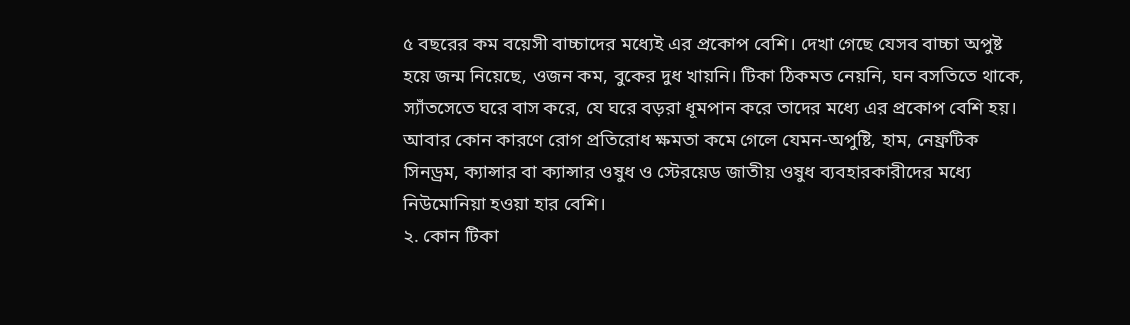৫ বছরের কম বয়েসী বাচ্চাদের মধ্যেই এর প্রকোপ বেশি। দেখা গেছে যেসব বাচ্চা অপুষ্ট হয়ে জন্ম নিয়েছে, ওজন কম, বুকের দুধ খায়নি। টিকা ঠিকমত নেয়নি, ঘন বসতিতে থাকে, স্যাঁতসেতে ঘরে বাস করে, যে ঘরে বড়রা ধূমপান করে তাদের মধ্যে এর প্রকোপ বেশি হয়। আবার কোন কারণে রোগ প্রতিরোধ ক্ষমতা কমে গেলে যেমন-অপুষ্টি, হাম, নেফ্রটিক সিনড্রম, ক্যান্সার বা ক্যান্সার ওষুধ ও স্টেরয়েড জাতীয় ওষুধ ব্যবহারকারীদের মধ্যে নিউমোনিয়া হওয়া হার বেশি।
২. কোন টিকা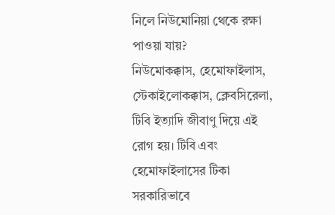নিলে নিউমোনিয়া থেকে রক্ষা পাওয়া যায়?
নিউমোকক্কাস, হেমোফাইলাস, স্টেকাইলোকক্কাস, ক্লেবসিরেলা, টিবি ইত্যাদি জীবাণু দিয়ে এই রোগ হয়। টিবি এবং হেমোফাইলাসের টিকা সরকারিভাবে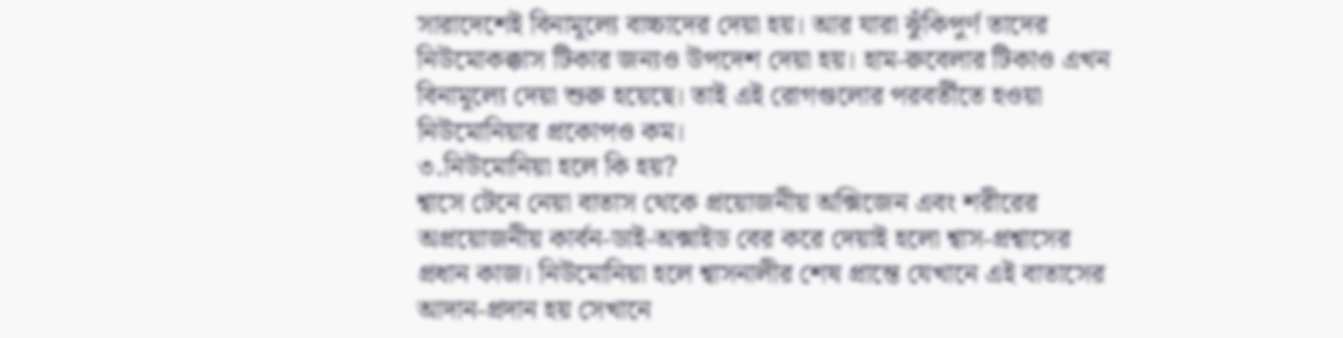সারাদেশেই বিনামূল্যে বাচ্চাদের দেয়া হয়। আর যারা ঝুঁকিপুর্ণ তাদের নিউমোকক্কাস টিকার জন্যও উপদেশ দেয়া হয়। হাম-রুবেলার টিকাও এখন বিনামূল্যে দেয়া শুরু হয়েছে। তাই এই রোগগুলোর পরবর্তীতে হওয়া নিউমোনিয়ার প্রকোপও কম।
৩.নিউমোনিয়া হলে কি হয়?
শ্বাসে টেনে নেয়া বাতাস থেকে প্রয়োজনীয় অক্সিজেন এবং শরীরের অপ্রয়োজনীয় কার্বন-ডাই-অক্সাইড বের করে দেয়াই হলো শ্বাস-প্রশ্বাসের প্রধান কাজ। নিউমোনিয়া হলে শ্বাসনালীর শেষ প্রান্তে যেখানে এই বাতাসের আদান-প্রদান হয় সেখানে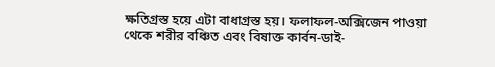ক্ষতিগ্রস্ত হয়ে এটা বাধাগ্রস্ত হয়। ফলাফল-অক্সিজেন পাওয়া থেকে শরীর বঞ্চিত এবং বিষাক্ত কার্বন-ডাই-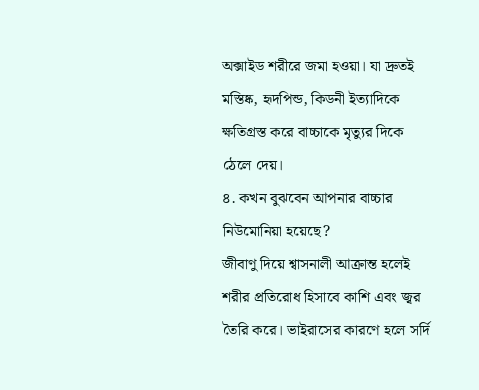অক্সাইড শরীরে জমা হওয়া। যা দ্রুতই মস্তিষ্ক, হৃদপিন্ড, কিডনী ইত্যাদিকে ক্ষতিগ্রস্ত করে বাচ্চাকে মৃত্যুর দিকে ঠেলে দেয়।
৪. কখন বুঝবেন আপনার বাচ্চার নিউমোনিয়া হয়েছে?
জীবাণু দিয়ে শ্বাসনালী আক্রান্ত হলেই শরীর প্রতিরোধ হিসাবে কাশি এবং জ্বর তৈরি করে। ভাইরাসের কারণে হলে সর্দি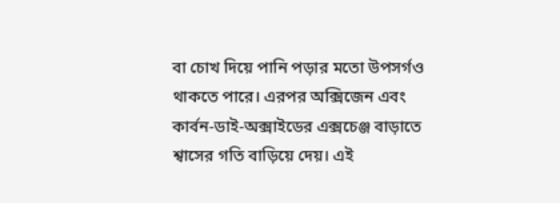বা চোখ দিয়ে পানি পড়ার মতো উপসর্গও থাকতে পারে। এরপর অক্সিজেন এবং কার্বন-ডাই-অক্সাইডের এক্সচেঞ্জ বাড়াতে শ্বাসের গতি বাড়িয়ে দেয়। এই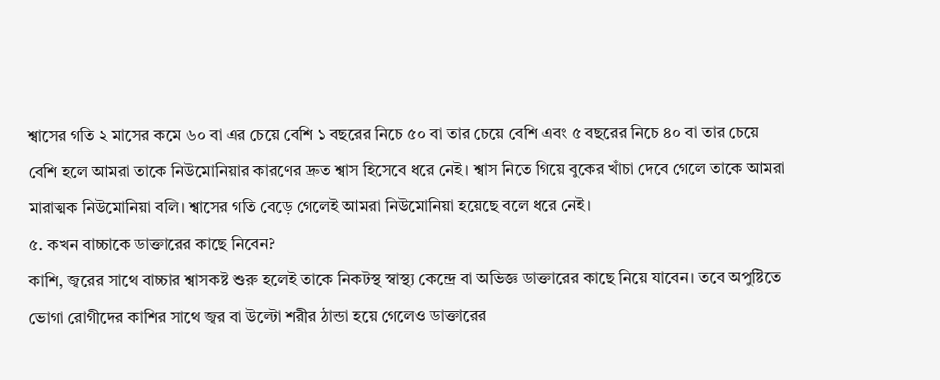শ্বাসের গতি ২ মাসের কমে ৬০ বা এর চেয়ে বেশি ১ বছরের নিচে ৫০ বা তার চেয়ে বেশি এবং ৫ বছরের নিচে ৪০ বা তার চেয়ে বেশি হলে আমরা তাকে নিউমোনিয়ার কারণের দ্রুত শ্বাস হিসেবে ধরে নেই। শ্বাস নিতে গিয়ে বুকের খাঁচা দেবে গেলে তাকে আমরা মারাত্মক নিউমোনিয়া বলি। শ্বাসের গতি বেড়ে গেলেই আমরা নিউমোনিয়া হয়েছে বলে ধরে নেই।
৫. কখন বাচ্চাকে ডাক্তারের কাছে নিবেন?
কাশি, জ্বরের সাথে বাচ্চার শ্বাসকষ্ট শুরু হলেই তাকে নিকটস্থ স্বাস্থ্য কেন্দ্রে বা অভিজ্ঞ ডাক্তারের কাছে নিয়ে যাবেন। তবে অপুষ্টিতে ভোগা রোগীদের কাশির সাথে জ্বর বা উল্টো শরীর ঠান্ডা হয়ে গেলেও ডাক্তারের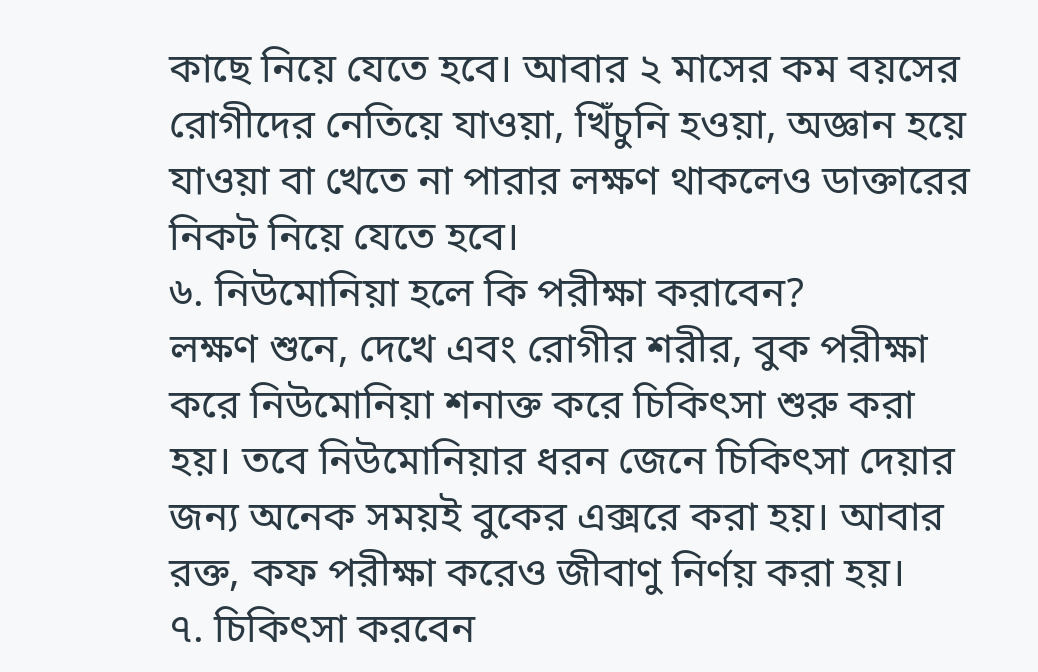কাছে নিয়ে যেতে হবে। আবার ২ মাসের কম বয়সের রোগীদের নেতিয়ে যাওয়া, খিঁচুনি হওয়া, অজ্ঞান হয়ে যাওয়া বা খেতে না পারার লক্ষণ থাকলেও ডাক্তারের নিকট নিয়ে যেতে হবে।
৬. নিউমোনিয়া হলে কি পরীক্ষা করাবেন?
লক্ষণ শুনে, দেখে এবং রোগীর শরীর, বুক পরীক্ষা করে নিউমোনিয়া শনাক্ত করে চিকিৎসা শুরু করা হয়। তবে নিউমোনিয়ার ধরন জেনে চিকিৎসা দেয়ার জন্য অনেক সময়ই বুকের এক্সরে করা হয়। আবার রক্ত, কফ পরীক্ষা করেও জীবাণু নির্ণয় করা হয়।
৭. চিকিৎসা করবেন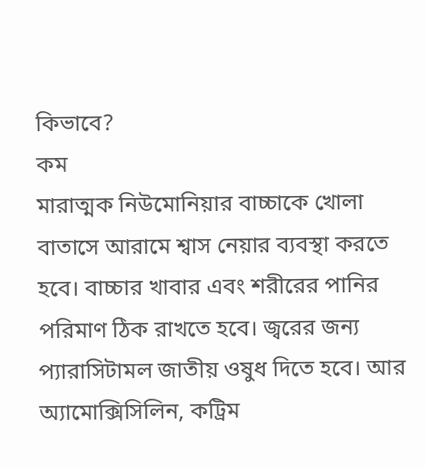কিভাবে?
কম
মারাত্মক নিউমোনিয়ার বাচ্চাকে খোলা বাতাসে আরামে শ্বাস নেয়ার ব্যবস্থা করতে হবে। বাচ্চার খাবার এবং শরীরের পানির পরিমাণ ঠিক রাখতে হবে। জ্বরের জন্য প্যারাসিটামল জাতীয় ওষুধ দিতে হবে। আর অ্যামোক্সিসিলিন, কট্রিম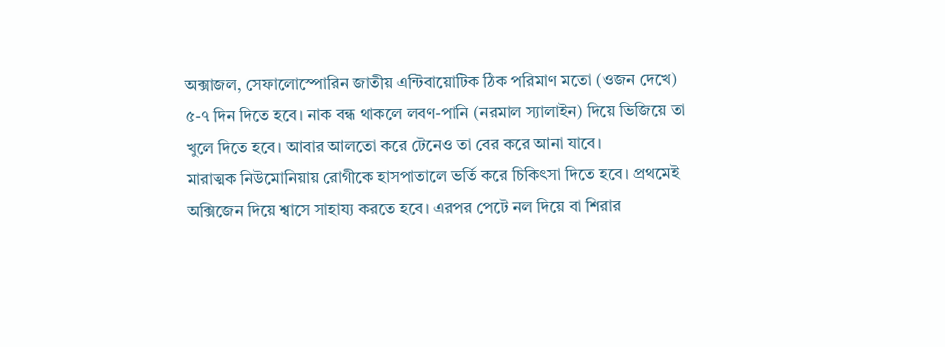অক্সাজল, সেফালোস্পোরিন জাতীয় এন্টিবায়োটিক ঠিক পরিমাণ মতো (ওজন দেখে) ৫-৭ দিন দিতে হবে। নাক বন্ধ থাকলে লবণ-পানি (নরমাল স্যালাইন) দিয়ে ভিজিয়ে তা খুলে দিতে হবে। আবার আলতো করে টেনেও তা বের করে আনা যাবে।
মারাত্মক নিউমোনিয়ায় রোগীকে হাসপাতালে ভর্তি করে চিকিৎসা দিতে হবে। প্রথমেই অক্সিজেন দিয়ে শ্বাসে সাহায্য করতে হবে। এরপর পেটে নল দিয়ে বা শিরার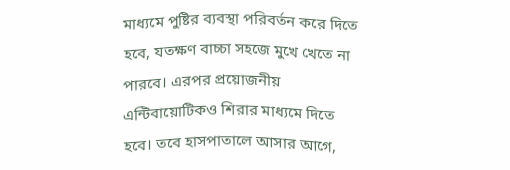মাধ্যমে পুষ্টির ব্যবস্থা পরিবর্তন করে দিতে হবে, যতক্ষণ বাচ্চা সহজে মুখে খেতে না পারবে। এরপর প্রয়োজনীয় এন্টিবায়োটিকও শিরার মাধ্যমে দিতে হবে। তবে হাসপাতালে আসার আগে,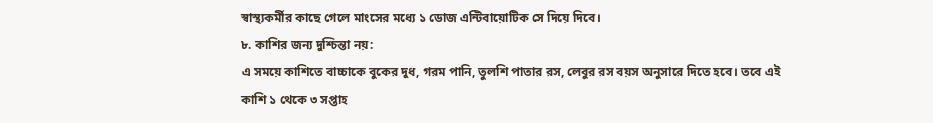স্বাস্থ্যকর্মীর কাছে গেলে মাংসের মধ্যে ১ ডোজ এন্টিবায়োটিক সে দিয়ে দিবে।
৮. কাশির জন্য দুশ্চিন্তা নয়:
এ সময়ে কাশিতে বাচ্চাকে বুকের দুধ, গরম পানি, তুলশি পাতার রস, লেবুর রস বয়স অনুসারে দিতে হবে। তবে এই কাশি ১ থেকে ৩ সপ্তাহ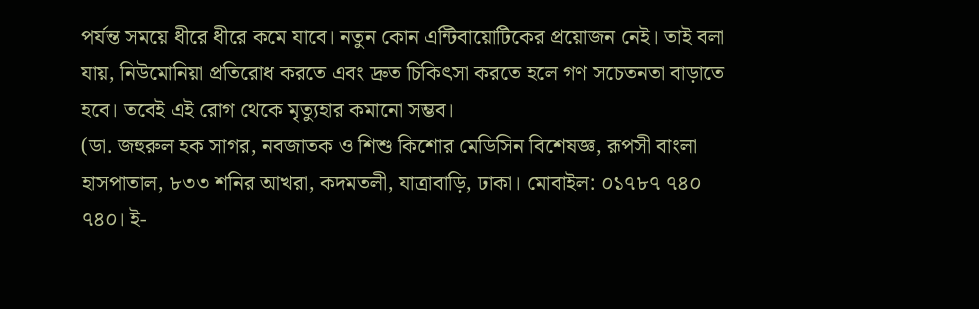পর্যন্ত সময়ে ধীরে ধীরে কমে যাবে। নতুন কোন এন্টিবায়োটিকের প্রয়োজন নেই। তাই বলা যায়, নিউমোনিয়া প্রতিরোধ করতে এবং দ্রুত চিকিৎসা করতে হলে গণ সচেতনতা বাড়াতে হবে। তবেই এই রোগ থেকে মৃত্যুহার কমানো সম্ভব।
(ডা. জহুরুল হক সাগর, নবজাতক ও শিশু কিশোর মেডিসিন বিশেষজ্ঞ, রূপসী বাংলা হাসপাতাল, ৮৩৩ শনির আখরা, কদমতলী, যাত্রাবাড়ি, ঢাকা। মোবাইল: ০১৭৮৭ ৭৪০ ৭৪০। ই-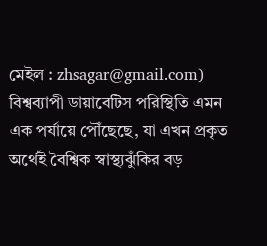মেইল : zhsagar@gmail.com)
বিশ্বব্যাপী ডায়াবেটিস পরিস্থিতি এমন এক পর্যায়ে পৌঁছেছে, যা এখন প্রকৃত অর্থেই বৈশ্বিক স্বাস্থ্যঝুঁকির বড়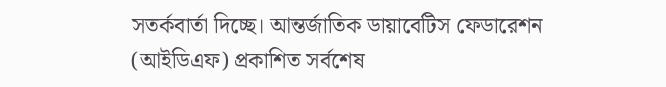সতর্কবার্তা দিচ্ছে। আন্তর্জাতিক ডায়াবেটিস ফেডারেশন (আইডিএফ) প্রকাশিত সর্বশেষ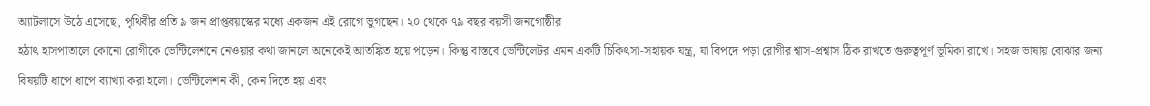অ্যাটলাসে উঠে এসেছে, পৃথিবীর প্রতি ৯ জন প্রাপ্তবয়স্কের মধ্যে একজন এই রোগে ভুগছেন। ২০ থেকে ৭৯ বছর বয়সী জনগোষ্ঠীর
হঠাৎ হাসপাতালে কোনো রোগীকে ভেন্টিলেশনে নেওয়ার কথা জানলে অনেকেই আতঙ্কিত হয়ে পড়েন। কিন্তু বাস্তবে ভেন্টিলেটর এমন একটি চিকিৎসা-সহায়ক যন্ত্র, যা বিপদে পড়া রোগীর শ্বাস-প্রশ্বাস ঠিক রাখতে গুরুত্বপূর্ণ ভূমিকা রাখে। সহজ ভাষায় বোঝার জন্য বিষয়টি ধাপে ধাপে ব্যাখ্যা করা হলো। ভেন্টিলেশন কী, কেন দিতে হয় এবং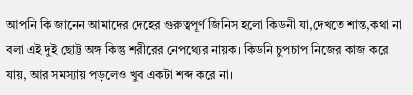আপনি কি জানেন আমাদের দেহের গুরুত্বপূর্ণ জিনিস হলো কিডনী যা,দেখতে শান্ত,কথা না বলা এই দুই ছোট্ট অঙ্গ কিন্তু শরীরের নেপথ্যের নায়ক। কিডনি চুপচাপ নিজের কাজ করে যায়, আর সমস্যায় পড়লেও খুব একটা শব্দ করে না।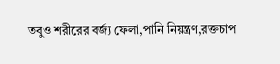তবুও শরীরের বর্জ্য ফেলা,পানি নিয়ন্ত্রণ,রক্তচাপ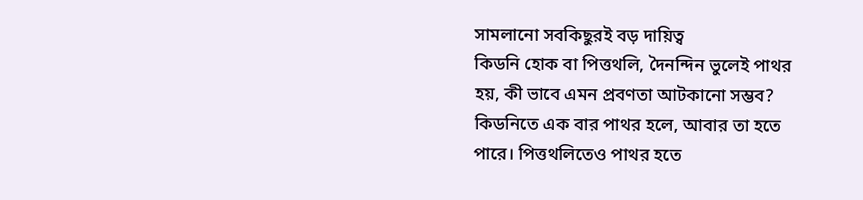সামলানো সবকিছুরই বড় দায়িত্ব
কিডনি হোক বা পিত্তথলি, দৈনন্দিন ভুলেই পাথর হয়, কী ভাবে এমন প্রবণতা আটকানো সম্ভব? কিডনিতে এক বার পাথর হলে, আবার তা হতে পারে। পিত্তথলিতেও পাথর হতে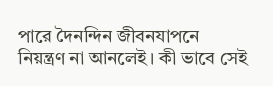পারে দৈনন্দিন জীবনযাপনে নিয়ন্ত্রণ না আনলেই। কী ভাবে সেই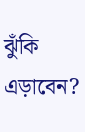ঝুঁকি এড়াবেন?